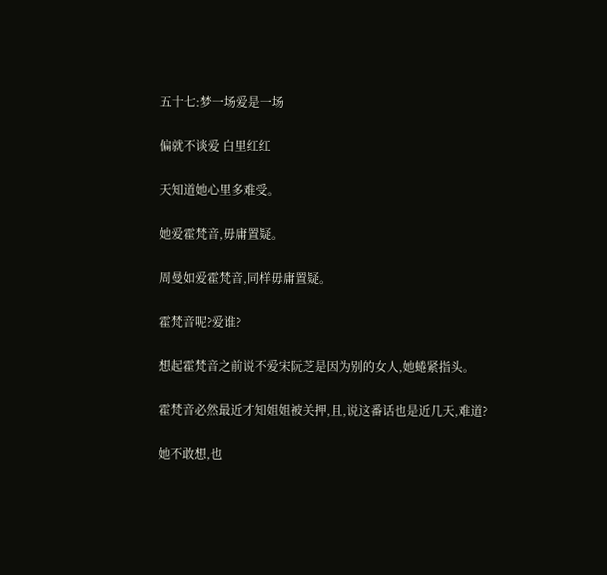五十七:梦一场爱是一场

偏就不谈爱 白里红红

天知道她心里多难受。

她爱霍梵音,毋庸置疑。

周曼如爱霍梵音,同样毋庸置疑。

霍梵音呢?爱谁?

想起霍梵音之前说不爱宋阮芝是因为别的女人,她蜷紧指头。

霍梵音必然最近才知姐姐被关押,且,说这番话也是近几天,难道?

她不敢想,也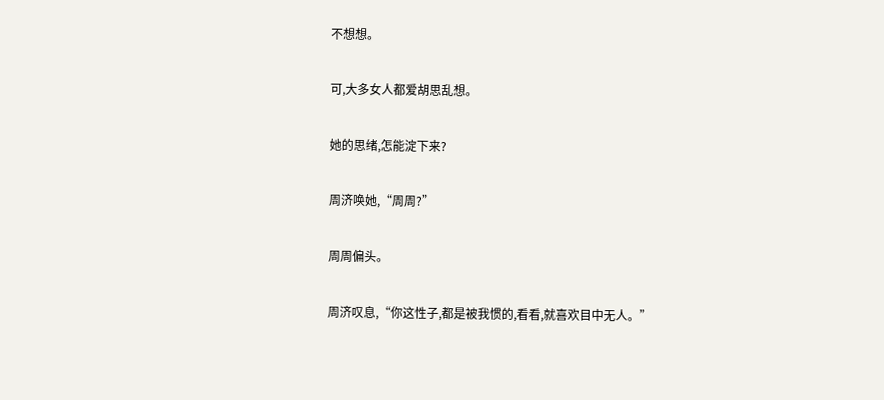不想想。

可,大多女人都爱胡思乱想。

她的思绪,怎能淀下来?

周济唤她,“周周?”

周周偏头。

周济叹息,“你这性子,都是被我惯的,看看,就喜欢目中无人。”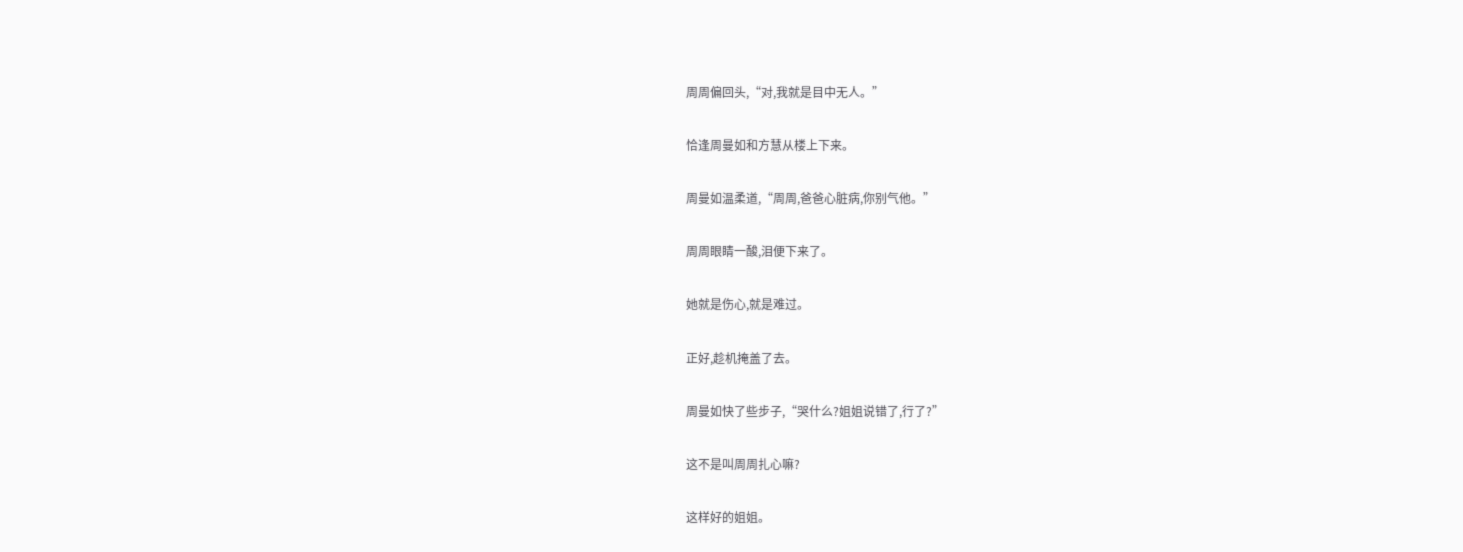周周偏回头,“对,我就是目中无人。”

恰逢周曼如和方慧从楼上下来。

周曼如温柔道,“周周,爸爸心脏病,你别气他。”

周周眼睛一酸,泪便下来了。

她就是伤心,就是难过。

正好,趁机掩盖了去。

周曼如快了些步子,“哭什么?姐姐说错了,行了?”

这不是叫周周扎心嘛?

这样好的姐姐。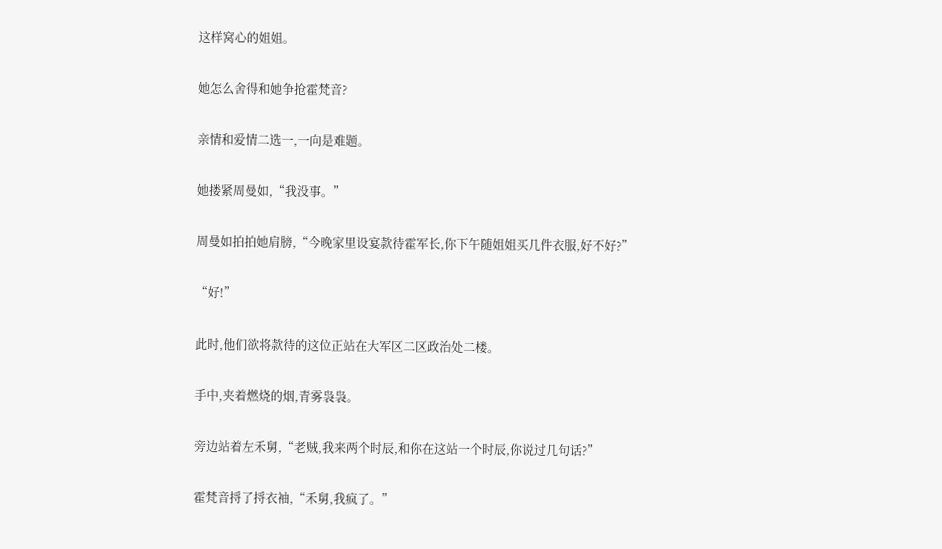这样窝心的姐姐。

她怎么舍得和她争抢霍梵音?

亲情和爱情二选一,一向是难题。

她搂紧周曼如,“我没事。”

周曼如拍拍她肩膀,“今晚家里设宴款待霍军长,你下午随姐姐买几件衣服,好不好?”

“好!”

此时,他们欲将款待的这位正站在大军区二区政治处二楼。

手中,夹着燃烧的烟,青雾袅袅。

旁边站着左禾舅,“老贼,我来两个时辰,和你在这站一个时辰,你说过几句话?”

霍梵音捋了捋衣袖,“禾舅,我疯了。”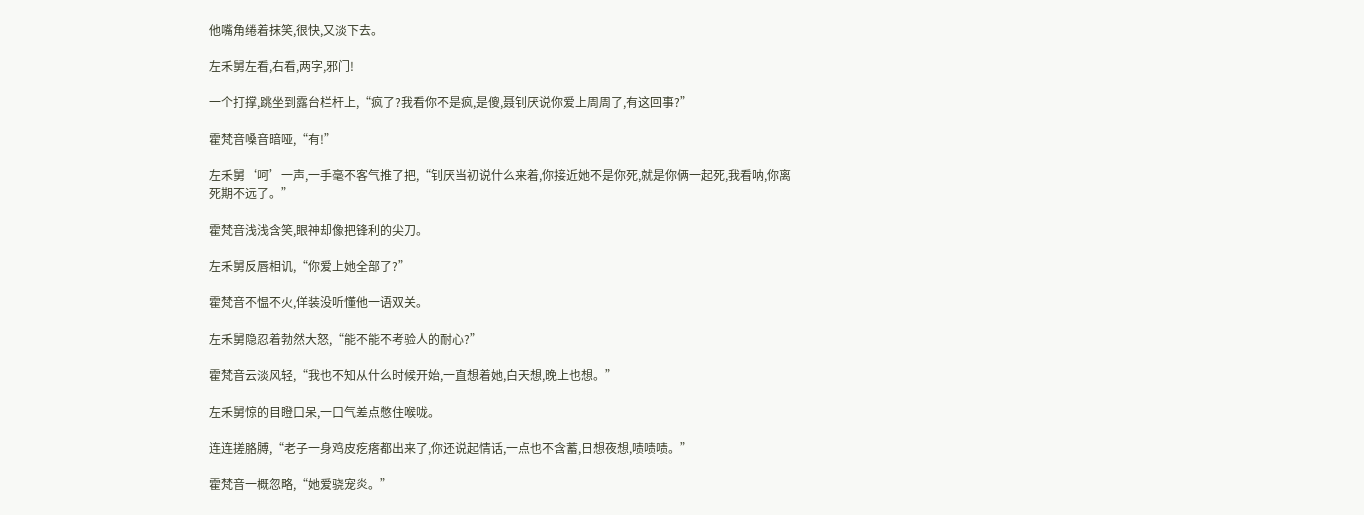他嘴角绻着抹笑,很快,又淡下去。

左禾舅左看,右看,两字,邪门!

一个打撑,跳坐到露台栏杆上,“疯了?我看你不是疯,是傻,聂钊厌说你爱上周周了,有这回事?”

霍梵音嗓音暗哑,“有!”

左禾舅‘呵’一声,一手毫不客气推了把,“钊厌当初说什么来着,你接近她不是你死,就是你俩一起死,我看呐,你离死期不远了。”

霍梵音浅浅含笑,眼神却像把锋利的尖刀。

左禾舅反唇相讥,“你爱上她全部了?”

霍梵音不愠不火,佯装没听懂他一语双关。

左禾舅隐忍着勃然大怒,“能不能不考验人的耐心?”

霍梵音云淡风轻,“我也不知从什么时候开始,一直想着她,白天想,晚上也想。”

左禾舅惊的目瞪口呆,一口气差点憋住喉咙。

连连搓胳膊,“老子一身鸡皮疙瘩都出来了,你还说起情话,一点也不含蓄,日想夜想,啧啧啧。”

霍梵音一概忽略,“她爱骁宠炎。”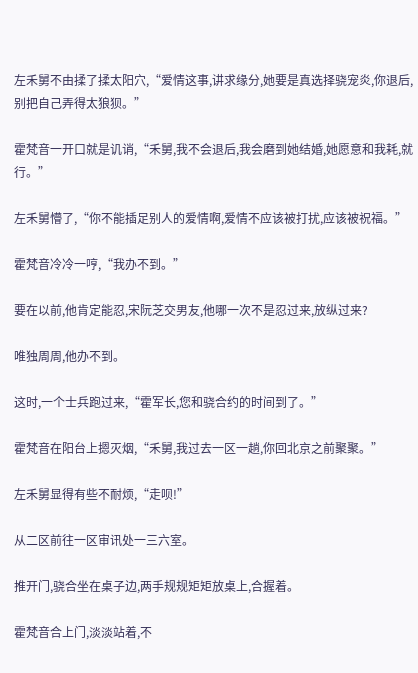左禾舅不由揉了揉太阳穴,“爱情这事,讲求缘分,她要是真选择骁宠炎,你退后,别把自己弄得太狼狈。”

霍梵音一开口就是讥诮,“禾舅,我不会退后,我会磨到她结婚,她愿意和我耗,就行。”

左禾舅懵了,“你不能插足别人的爱情啊,爱情不应该被打扰,应该被祝福。”

霍梵音冷冷一哼,“我办不到。”

要在以前,他肯定能忍,宋阮芝交男友,他哪一次不是忍过来,放纵过来?

唯独周周,他办不到。

这时,一个士兵跑过来,“霍军长,您和骁合约的时间到了。”

霍梵音在阳台上摁灭烟,“禾舅,我过去一区一趟,你回北京之前聚聚。”

左禾舅显得有些不耐烦,“走呗!”

从二区前往一区审讯处一三六室。

推开门,骁合坐在桌子边,两手规规矩矩放桌上,合握着。

霍梵音合上门,淡淡站着,不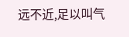远不近,足以叫气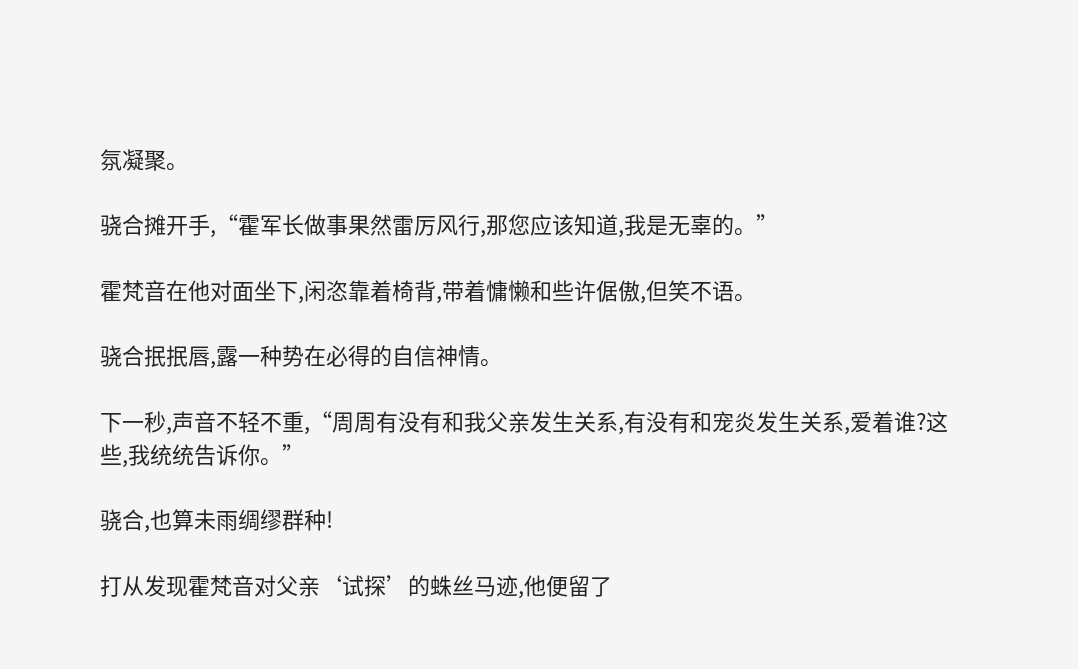氛凝聚。

骁合摊开手,“霍军长做事果然雷厉风行,那您应该知道,我是无辜的。”

霍梵音在他对面坐下,闲恣靠着椅背,带着慵懒和些许倨傲,但笑不语。

骁合抿抿唇,露一种势在必得的自信神情。

下一秒,声音不轻不重,“周周有没有和我父亲发生关系,有没有和宠炎发生关系,爱着谁?这些,我统统告诉你。”

骁合,也算未雨绸缪群种!

打从发现霍梵音对父亲‘试探’的蛛丝马迹,他便留了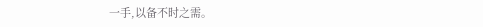一手,以备不时之需。